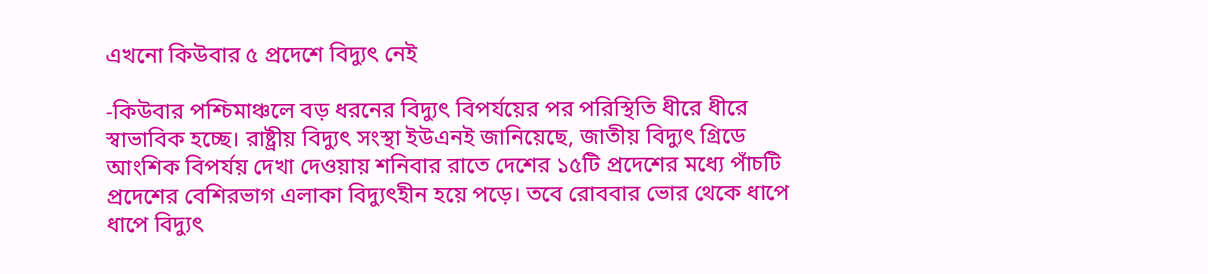এখনো কিউবার ৫ প্রদেশে বিদ্যুৎ নেই

-কিউবার পশ্চিমাঞ্চলে বড় ধরনের বিদ্যুৎ বিপর্যয়ের পর পরিস্থিতি ধীরে ধীরে স্বাভাবিক হচ্ছে। রাষ্ট্রীয় বিদ্যুৎ সংস্থা ইউএনই জানিয়েছে, জাতীয় বিদ্যুৎ গ্রিডে আংশিক বিপর্যয় দেখা দেওয়ায় শনিবার রাতে দেশের ১৫টি প্রদেশের মধ্যে পাঁচটি প্রদেশের বেশিরভাগ এলাকা বিদ্যুৎহীন হয়ে পড়ে। তবে রোববার ভোর থেকে ধাপে ধাপে বিদ্যুৎ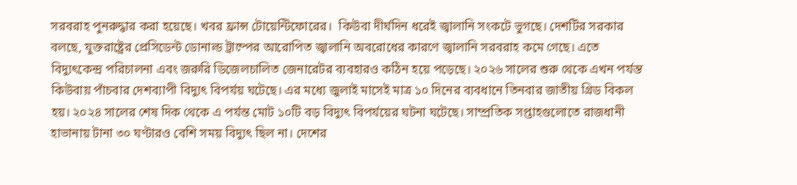সরবরাহ পুনরুদ্ধার করা হয়েছে। খবর ফ্রান্স টোয়েন্টিফোরের।  কিউবা দীর্ঘদিন ধরেই জ্বালানি সংকটে ভুগছে। দেশটির সরকার বলছে, যুক্তরাষ্ট্রের প্রেসিডেন্ট ডোনাল্ড ট্রাম্পের আরোপিত জ্বালানি অবরোধের কারণে জ্বালানি সরবরাহ কমে গেছে। এতে বিদ্যুৎকেন্দ্র পরিচালনা এবং জরুরি ডিজেলচালিত জেনারেটর ব্যবহারও কঠিন হয়ে পড়েছে। ২০২৬ সালের শুরু থেকে এখন পর্যন্ত কিউবায় পাঁচবার দেশব্যাপী বিদ্যুৎ বিপর্যয় ঘটেছে। এর মধ্যে জুলাই মাসেই মাত্র ১০ দিনের ব্যবধানে তিনবার জাতীয় গ্রিড বিকল হয়। ২০২৪ সালের শেষ দিক থেকে এ পর্যন্ত মোট ১০টি বড় বিদ্যুৎ বিপর্যয়ের ঘটনা ঘটেছে। সাম্প্রতিক সপ্তাহগুলোতে রাজধানী হাভানায় টানা ৩০ ঘণ্টারও বেশি সময় বিদ্যুৎ ছিল না। দেশের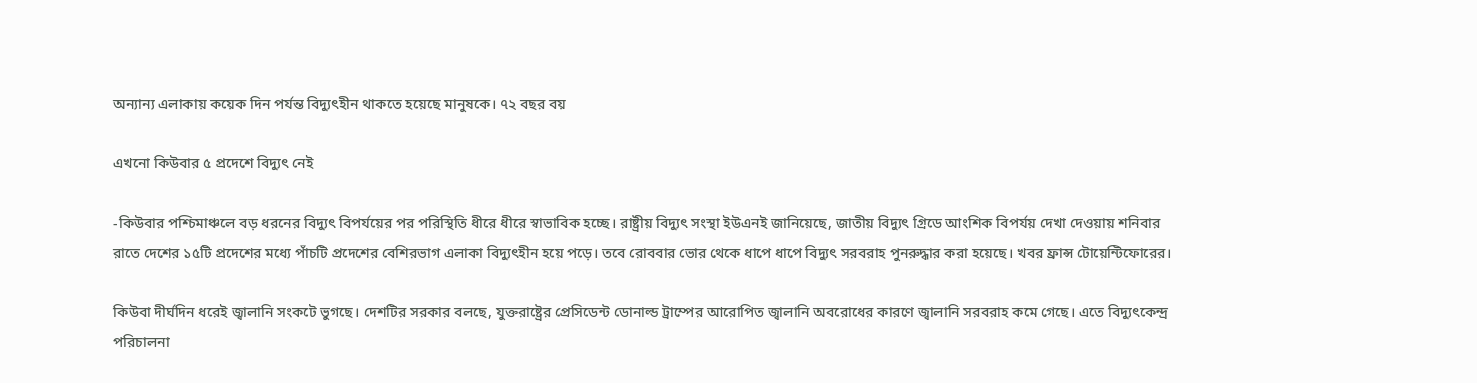অন্যান্য এলাকায় কয়েক দিন পর্যন্ত বিদ্যুৎহীন থাকতে হয়েছে মানুষকে। ৭২ বছর বয়

এখনো কিউবার ৫ প্রদেশে বিদ্যুৎ নেই

-কিউবার পশ্চিমাঞ্চলে বড় ধরনের বিদ্যুৎ বিপর্যয়ের পর পরিস্থিতি ধীরে ধীরে স্বাভাবিক হচ্ছে। রাষ্ট্রীয় বিদ্যুৎ সংস্থা ইউএনই জানিয়েছে, জাতীয় বিদ্যুৎ গ্রিডে আংশিক বিপর্যয় দেখা দেওয়ায় শনিবার রাতে দেশের ১৫টি প্রদেশের মধ্যে পাঁচটি প্রদেশের বেশিরভাগ এলাকা বিদ্যুৎহীন হয়ে পড়ে। তবে রোববার ভোর থেকে ধাপে ধাপে বিদ্যুৎ সরবরাহ পুনরুদ্ধার করা হয়েছে। খবর ফ্রান্স টোয়েন্টিফোরের।

কিউবা দীর্ঘদিন ধরেই জ্বালানি সংকটে ভুগছে। দেশটির সরকার বলছে, যুক্তরাষ্ট্রের প্রেসিডেন্ট ডোনাল্ড ট্রাম্পের আরোপিত জ্বালানি অবরোধের কারণে জ্বালানি সরবরাহ কমে গেছে। এতে বিদ্যুৎকেন্দ্র পরিচালনা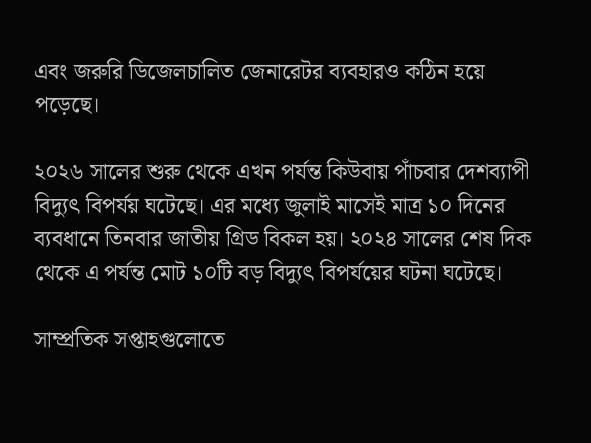এবং জরুরি ডিজেলচালিত জেনারেটর ব্যবহারও কঠিন হয়ে পড়েছে।

২০২৬ সালের শুরু থেকে এখন পর্যন্ত কিউবায় পাঁচবার দেশব্যাপী বিদ্যুৎ বিপর্যয় ঘটেছে। এর মধ্যে জুলাই মাসেই মাত্র ১০ দিনের ব্যবধানে তিনবার জাতীয় গ্রিড বিকল হয়। ২০২৪ সালের শেষ দিক থেকে এ পর্যন্ত মোট ১০টি বড় বিদ্যুৎ বিপর্যয়ের ঘটনা ঘটেছে।

সাম্প্রতিক সপ্তাহগুলোতে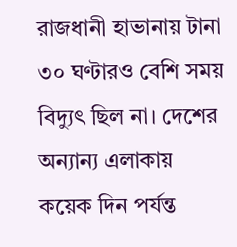রাজধানী হাভানায় টানা ৩০ ঘণ্টারও বেশি সময় বিদ্যুৎ ছিল না। দেশের অন্যান্য এলাকায় কয়েক দিন পর্যন্ত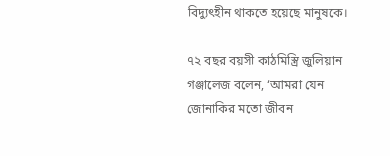বিদ্যুৎহীন থাকতে হয়েছে মানুষকে।

৭২ বছর বয়সী কাঠমিস্ত্রি জুলিয়ান গঞ্জালেজ বলেন, ‘আমরা যেন জোনাকির মতো জীবন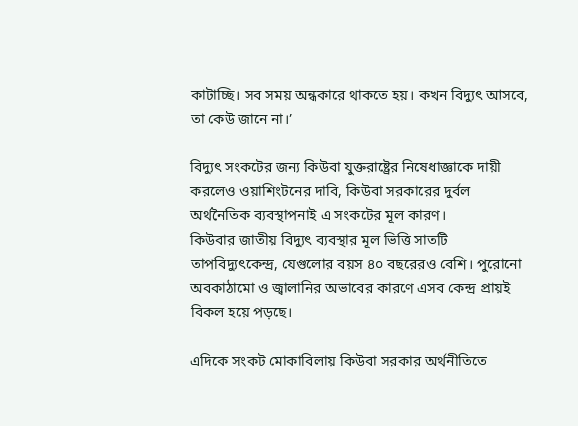কাটাচ্ছি। সব সময় অন্ধকারে থাকতে হয়। কখন বিদ্যুৎ আসবে, তা কেউ জানে না।’

বিদ্যুৎ সংকটের জন্য কিউবা যুক্তরাষ্ট্রের নিষেধাজ্ঞাকে দায়ী করলেও ওয়াশিংটনের দাবি, কিউবা সরকারের দুর্বল অর্থনৈতিক ব্যবস্থাপনাই এ সংকটের মূল কারণ।
কিউবার জাতীয় বিদ্যুৎ ব্যবস্থার মূল ভিত্তি সাতটি তাপবিদ্যুৎকেন্দ্র, যেগুলোর বয়স ৪০ বছরেরও বেশি। পুরোনো অবকাঠামো ও জ্বালানির অভাবের কারণে এসব কেন্দ্র প্রায়ই বিকল হয়ে পড়ছে।

এদিকে সংকট মোকাবিলায় কিউবা সরকার অর্থনীতিতে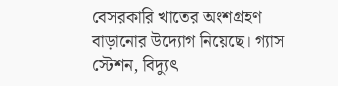বেসরকারি খাতের অংশগ্রহণ বাড়ানোর উদ্যোগ নিয়েছে। গ্যাস স্টেশন, বিদ্যুৎ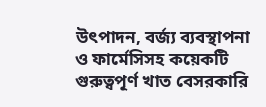উৎপাদন, বর্জ্য ব্যবস্থাপনা ও ফার্মেসিসহ কয়েকটি গুরুত্বপূর্ণ খাত বেসরকারি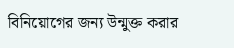বিনিয়োগের জন্য উন্মুক্ত করার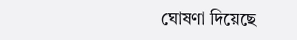ঘোষণা দিয়েছে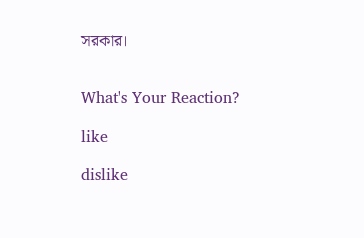সরকার।


What's Your Reaction?

like

dislike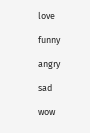love

funny

angry

sad

wow